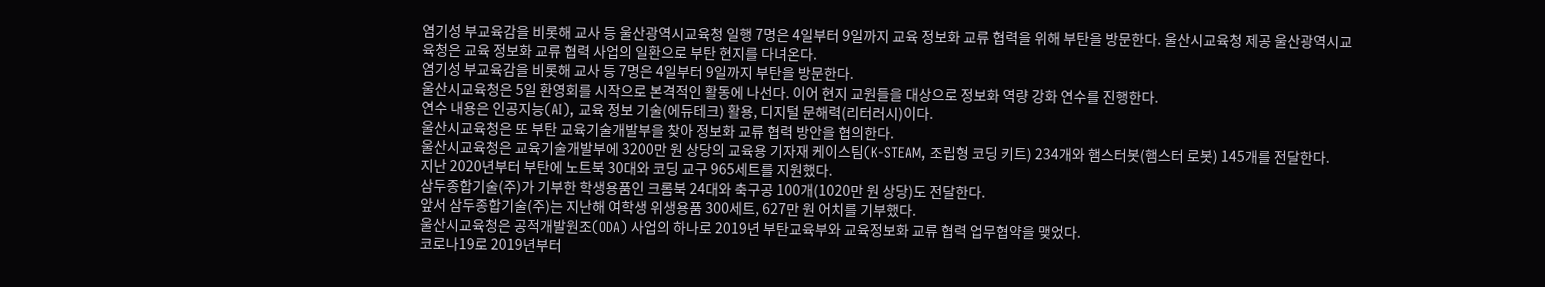염기성 부교육감을 비롯해 교사 등 울산광역시교육청 일행 7명은 4일부터 9일까지 교육 정보화 교류 협력을 위해 부탄을 방문한다. 울산시교육청 제공 울산광역시교육청은 교육 정보화 교류 협력 사업의 일환으로 부탄 현지를 다녀온다.
염기성 부교육감을 비롯해 교사 등 7명은 4일부터 9일까지 부탄을 방문한다.
울산시교육청은 5일 환영회를 시작으로 본격적인 활동에 나선다. 이어 현지 교원들을 대상으로 정보화 역량 강화 연수를 진행한다.
연수 내용은 인공지능(AI), 교육 정보 기술(에듀테크) 활용, 디지털 문해력(리터러시)이다.
울산시교육청은 또 부탄 교육기술개발부을 찾아 정보화 교류 협력 방안을 협의한다.
울산시교육청은 교육기술개발부에 3200만 원 상당의 교육용 기자재 케이스팀(K-STEAM, 조립형 코딩 키트) 234개와 햄스터봇(햄스터 로봇) 145개를 전달한다.
지난 2020년부터 부탄에 노트북 30대와 코딩 교구 965세트를 지원했다.
삼두종합기술(주)가 기부한 학생용품인 크롬북 24대와 축구공 100개(1020만 원 상당)도 전달한다.
앞서 삼두종합기술(주)는 지난해 여학생 위생용품 300세트, 627만 원 어치를 기부했다.
울산시교육청은 공적개발원조(ODA) 사업의 하나로 2019년 부탄교육부와 교육정보화 교류 협력 업무협약을 맺었다.
코로나19로 2019년부터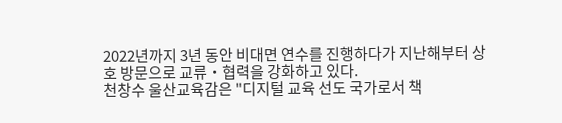2022년까지 3년 동안 비대면 연수를 진행하다가 지난해부터 상호 방문으로 교류‧협력을 강화하고 있다.
천창수 울산교육감은 "디지털 교육 선도 국가로서 책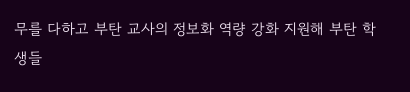무를 다하고 부탄 교사의 정보화 역량 강화 지원해 부탄 학생들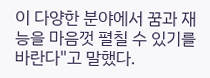이 다양한 분야에서 꿈과 재능을 마음껏 펼칠 수 있기를 바란다"고 말했다.